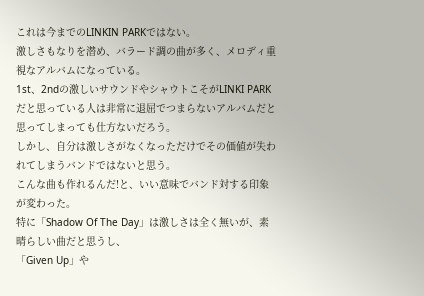これは今までのLINKIN PARKではない。
激しさもなりを潜め、バラード調の曲が多く、メロディ重視なアルバムになっている。
1st、2ndの激しいサウンドやシャウトこそがLINKI PARKだと思っている人は非常に退屈でつまらないアルバムだと思ってしまっても仕方ないだろう。
しかし、自分は激しさがなくなっただけでその価値が失われてしまうバンドではないと思う。
こんな曲も作れるんだ!と、いい意味でバンド対する印象が変わった。
特に「Shadow Of The Day」は激しさは全く無いが、素晴らしい曲だと思うし、
「Given Up」や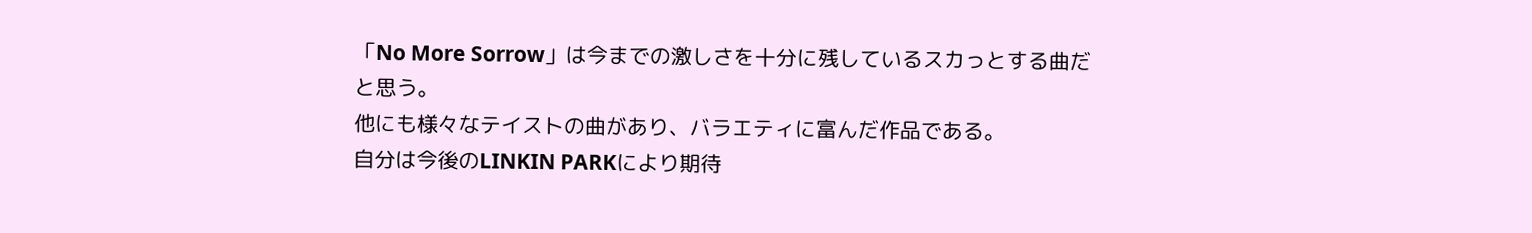「No More Sorrow」は今までの激しさを十分に残しているスカっとする曲だと思う。
他にも様々なテイストの曲があり、バラエティに富んだ作品である。
自分は今後のLINKIN PARKにより期待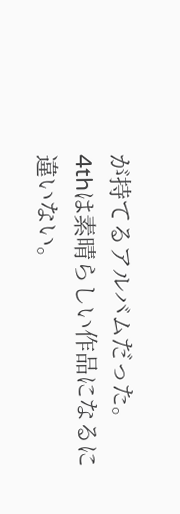が持てるアルバムだった。
4thは素晴らしい作品になるに違いない。